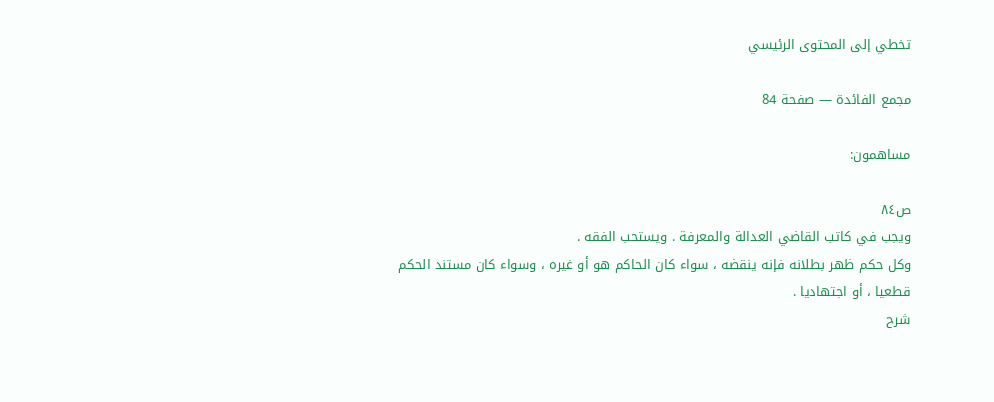تخطي إلى المحتوى الرئيسي

مجمع الفائدة — صفحة 84

مساهمون:

ص٨٤
ويجب في كاتب القاضي العدالة والمعرفة . ويستحب الفقه .
وكل حكم ظهر بطلانه فإنه ينقضه ، سواء كان الحاكم هو أو غيره ، وسواء كان مستند الحكم قطعيا ، أو اجتهاديا .
شرح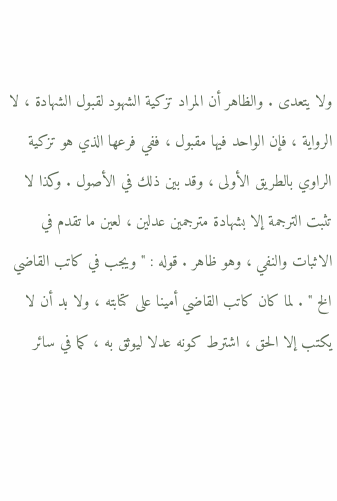ولا يتعدى . والظاهر أن المراد تزكية الشهود لقبول الشهادة ، لا الرواية ، فإن الواحد فيها مقبول ، ففي فرعها الذي هو تزكية الراوي بالطريق الأولى ، وقد بين ذلك في الأصول . وكذا لا تثبت الترجمة إلا بشهادة مترجمين عدلين ، لعين ما تقدم في الاثبات والنفي ، وهو ظاهر . قوله : " ويجب في كاتب القاضي الخ " . لما كان كاتب القاضي أمينا على كتابته ، ولا بد أن لا يكتب إلا الحق ، اشترط كونه عدلا ليوثق به ، كما في سائر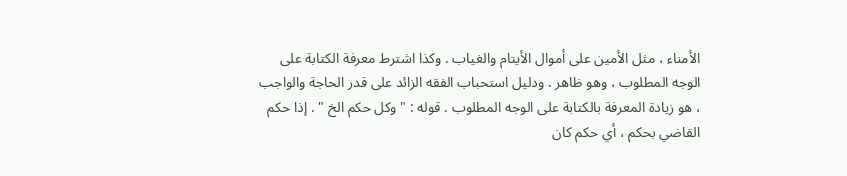الأمناء ، مثل الأمين على أموال الأيتام والغياب . وكذا اشترط معرفة الكتابة على الوجه المطلوب ، وهو ظاهر . ودليل استحباب الفقه الزائد على قدر الحاجة والواجب ، هو زيادة المعرفة بالكتابة على الوجه المطلوب . قوله : " وكل حكم الخ " . إذا حكم القاضي بحكم ، أي حكم كان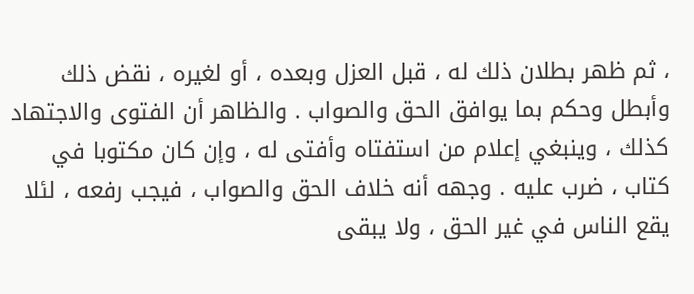، ثم ظهر بطلان ذلك له ، قبل العزل وبعده ، أو لغيره ، نقض ذلك وأبطل وحكم بما يوافق الحق والصواب . والظاهر أن الفتوى والاجتهاد كذلك ، وينبغي إعلام من استفتاه وأفتى له ، وإن كان مكتوبا في كتاب ، ضرب عليه . وجهه أنه خلاف الحق والصواب ، فيجب رفعه ، لئلا يقع الناس في غير الحق ، ولا يبقى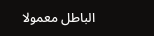الباطل معمولا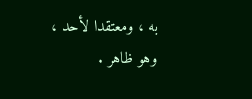به ، ومعتقدا لأحد ، وهو ظاهر .